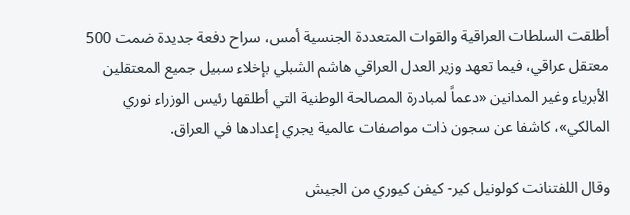أطلقت السلطات العراقية والقوات المتعددة الجنسية أمس، سراح دفعة جديدة ضمت 500 معتقل عراقي، فيما تعهد وزير العدل العراقي هاشم الشبلي بإخلاء سبيل جميع المعتقلين الأبرياء وغير المدانين «دعماً لمبادرة المصالحة الوطنية التي أطلقها رئيس الوزراء نوري المالكي»، كاشفا عن سجون ذات مواصفات عالمية يجري إعدادها في العراق.

وقال اللفتنانت كولونيل كير- كيفن كيوري من الجيش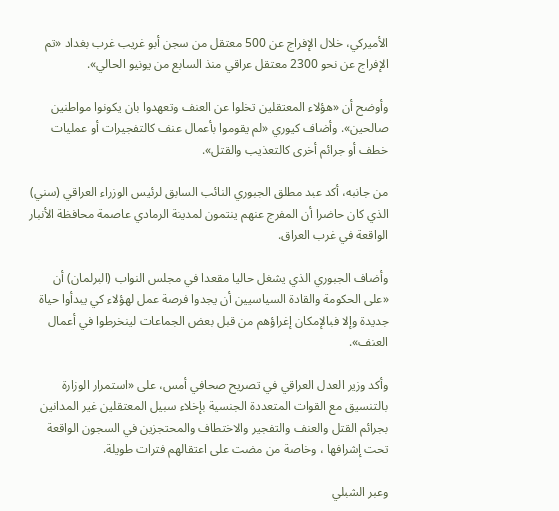الأميركي، خلال الإفراج عن 500 معتقل من سجن أبو غريب غرب بغداد «تم الإفراج عن نحو 2300 معتقل عراقي منذ السابع من يونيو الحالي».

وأوضح أن «هؤلاء المعتقلين تخلوا عن العنف وتعهدوا بان يكونوا مواطنين صالحين». وأضاف كيوري «لم يقوموا بأعمال عنف كالتفجيرات أو عمليات خطف أو جرائم أخرى كالتعذيب والقتل».

من جانبه، أكد عبد مطلق الجبوري النائب السابق لرئيس الوزراء العراقي (سني) الذي كان حاضرا أن المفرج عنهم ينتمون لمدينة الرمادي عاصمة محافظة الأنبار الواقعة في غرب العراق.

وأضاف الجبوري الذي يشغل حاليا مقعدا في مجلس النواب (البرلمان) أن «على الحكومة والقادة السياسيين أن يجدوا فرصة عمل لهؤلاء كي يبدأوا حياة جديدة وإلا فبالإمكان إغراؤهم من قبل بعض الجماعات لينخرطوا في أعمال العنف».

وأكد وزير العدل العراقي في تصريح صحافي أمس، على «استمرار الوزارة بالتنسيق مع القوات المتعددة الجنسية بإخلاء سبيل المعتقلين غير المدانين بجرائم القتل والعنف والتفجير والاختطاف والمحتجزين في السجون الواقعة تحت إشرافها ، وخاصة من مضت على اعتقالهم فترات طويلة.

وعبر الشبلي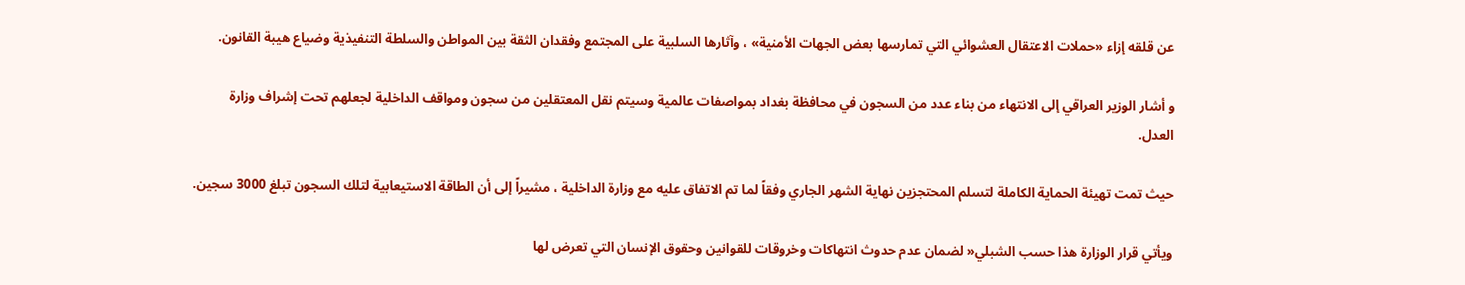عن قلقه إزاء «حملات الاعتقال العشوائي التي تمارسها بعض الجهات الأمنية» ، وآثارها السلبية على المجتمع وفقدان الثقة بين المواطن والسلطة التنفيذية وضياع هيبة القانون.

و أشار الوزير العراقي إلى الانتهاء من بناء عدد من السجون في محافظة بغداد بمواصفات عالمية وسيتم نقل المعتقلين من سجون ومواقف الداخلية لجعلهم تحت إشراف وزارة العدل.

حيث تمت تهيئة الحماية الكاملة لتسلم المحتجزين نهاية الشهر الجاري وفقاً لما تم الاتفاق عليه مع وزارة الداخلية ، مشيراً إلى أن الطاقة الاستيعابية لتلك السجون تبلغ 3000 سجين.

ويأتي قرار الوزارة هذا حسب الشبلي« لضمان عدم حدوث انتهاكات وخروقات للقوانين وحقوق الإنسان التي تعرض لها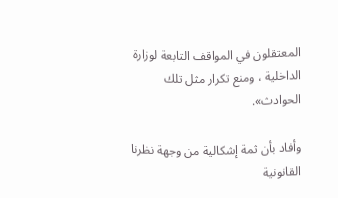المعتقلون في المواقف التابعة لوزارة الداخلية ، ومنع تكرار مثل تلك الحوادث».

وأفاد بأن ثمة إشكالية من وجهة نظرنا القانونية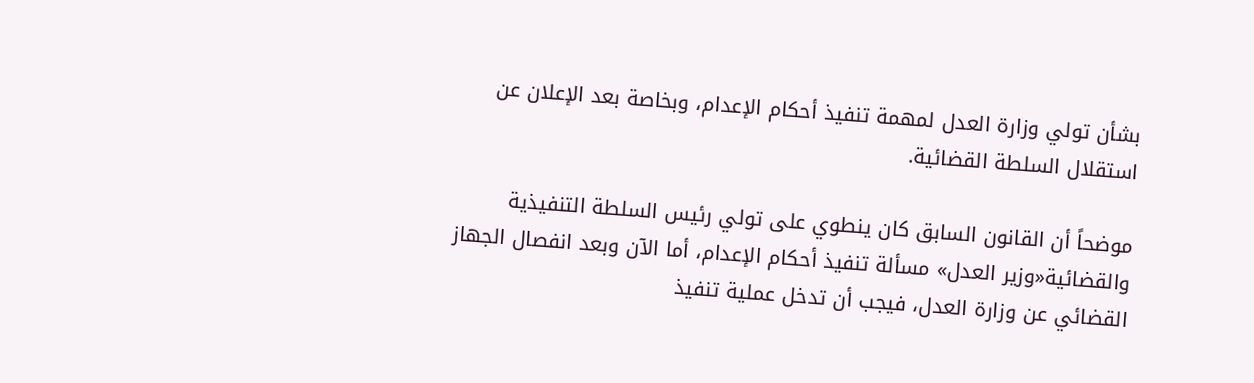بشأن تولي وزارة العدل لمهمة تنفيذ أحكام الإعدام، وبخاصة بعد الإعلان عن استقلال السلطة القضائية.

موضحاً أن القانون السابق كان ينطوي على تولي رئيس السلطة التنفيذية والقضائية«وزير العدل» مسألة تنفيذ أحكام الإعدام، أما الآن وبعد انفصال الجهاز القضائي عن وزارة العدل، فيجب أن تدخل عملية تنفيذ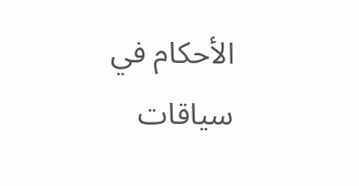الأحكام في سياقات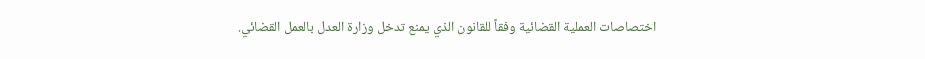اختصاصات العملية القضائية وفقاً للقانون الذي يمنع تدخل وزارة العدل بالعمل القضائي.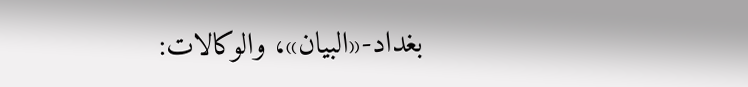بغداد-«البيان»، والوكالات: